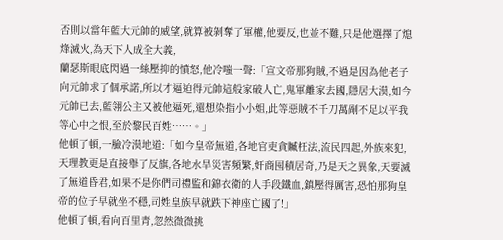否則以當年藍大元帥的威望,就算被剝奪了軍權,他要反,也並不難,只是他選擇了熄烽滅火,為天下人成全大義,
蘭瑟斯眼底閃過一絲壓抑的憤怒,他冷嗤一聲:「宣文帝那狗賊,不過是因為他老子向元帥求了個承諾,所以才逼迫得元帥這般家破人亡,鬼軍離家去國,隱居大漠,如今元帥已去,藍翎公主又被他逼死,還想染指小小姐,此等惡賊不千刀萬剮不足以平我等心中之恨,至於黎民百姓……。」
他頓了頓,一臉冷漠地道:「如今皇帝無道,各地官吏貪贓枉法,流民四起,外族來犯,天理教更是直接舉了反旗,各地水旱災害頻繁,奸商囤積居奇,乃是天之異象,天要滅了無道昏君,如果不是你們司禮監和錦衣衛的人手段鐵血,鎮壓得厲害,恐怕那狗皇帝的位子早就坐不穩,司姓皇族早就跌下神座亡國了!」
他頓了頓,看向百里青,忽然微微挑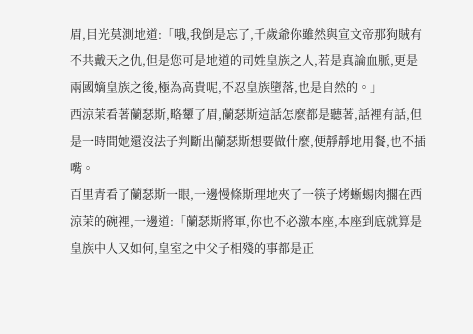眉,目光莫測地道:「哦,我倒是忘了,千歲爺你雖然與宣文帝那狗賊有不共戴天之仇,但是您可是地道的司姓皇族之人,若是真論血脈,更是兩國嫡皇族之後,極為高貴呢,不忍皇族墮落,也是自然的。」
西涼茉看著蘭瑟斯,略顰了眉,蘭瑟斯這話怎麼都是聽著,話裡有話,但是一時間她還沒法子判斷出蘭瑟斯想要做什麼,便靜靜地用餐,也不插嘴。
百里青看了蘭瑟斯一眼,一邊慢條斯理地夾了一筷子烤蜥蜴肉擱在西涼茉的碗裡,一邊道:「蘭瑟斯將軍,你也不必激本座,本座到底就算是皇族中人又如何,皇室之中父子相殘的事都是正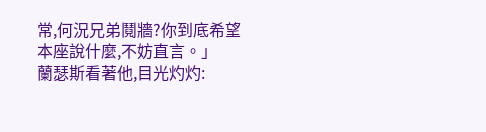常,何況兄弟鬩牆?你到底希望本座說什麼,不妨直言。」
蘭瑟斯看著他,目光灼灼: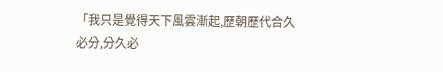「我只是覺得天下風雲漸起,歷朝歷代合久必分,分久必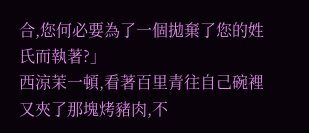合,您何必要為了一個拋棄了您的姓氏而執著?」
西涼茉一頓,看著百里青往自己碗裡又夾了那塊烤豬肉,不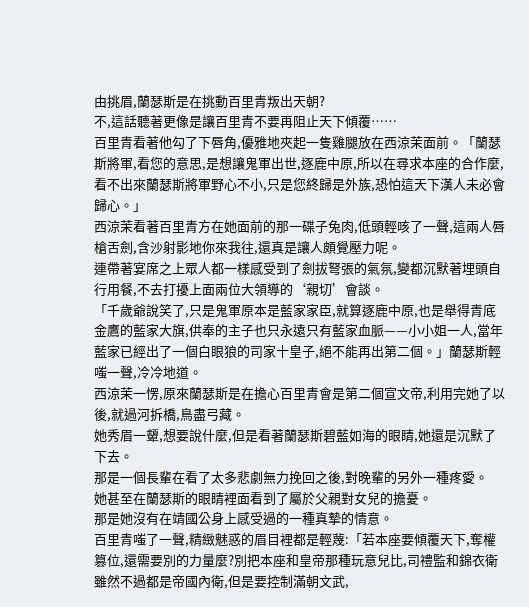由挑眉,蘭瑟斯是在挑動百里青叛出天朝?
不,這話聽著更像是讓百里青不要再阻止天下傾覆……
百里青看著他勾了下唇角,優雅地夾起一隻雞腿放在西涼茉面前。「蘭瑟斯將軍,看您的意思,是想讓鬼軍出世,逐鹿中原,所以在尋求本座的合作麼,看不出來蘭瑟斯將軍野心不小,只是您終歸是外族,恐怕這天下漢人未必會歸心。」
西涼茉看著百里青方在她面前的那一碟子兔肉,低頭輕咳了一聲,這兩人唇槍舌劍,含沙射影地你來我往,還真是讓人頗覺壓力呢。
連帶著宴席之上眾人都一樣感受到了劍拔弩張的氣氛,變都沉默著埋頭自行用餐,不去打擾上面兩位大領導的‘親切’會談。
「千歲爺說笑了,只是鬼軍原本是藍家家臣,就算逐鹿中原,也是舉得青底金鷹的藍家大旗,供奉的主子也只永遠只有藍家血脈——小小姐一人,當年藍家已經出了一個白眼狼的司家十皇子,絕不能再出第二個。」蘭瑟斯輕嗤一聲,冷冷地道。
西涼茉一愣,原來蘭瑟斯是在擔心百里青會是第二個宣文帝,利用完她了以後,就過河拆橋,鳥盡弓藏。
她秀眉一顰,想要說什麼,但是看著蘭瑟斯碧藍如海的眼睛,她還是沉默了下去。
那是一個長輩在看了太多悲劇無力挽回之後,對晚輩的另外一種疼愛。
她甚至在蘭瑟斯的眼睛裡面看到了屬於父親對女兒的擔憂。
那是她沒有在靖國公身上感受過的一種真摯的情意。
百里青嗤了一聲,精緻魅惑的眉目裡都是輕蔑:「若本座要傾覆天下,奪權篡位,還需要別的力量麼?別把本座和皇帝那種玩意兒比,司禮監和錦衣衛雖然不過都是帝國內衛,但是要控制滿朝文武,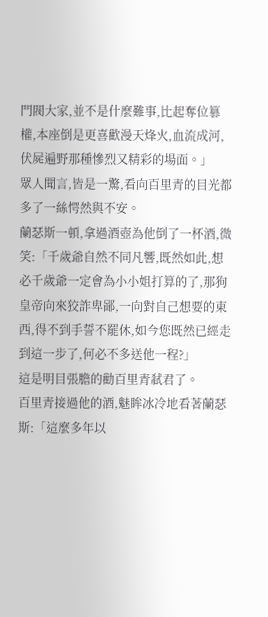門閥大家,並不是什麼難事,比起奪位篡權,本座倒是更喜歡漫天烽火,血流成河,伏屍遍野那種慘烈又精彩的場面。」
眾人聞言,皆是一驚,看向百里青的目光都多了一絲愕然與不安。
蘭瑟斯一頓,拿過酒壺為他倒了一杯酒,微笑:「千歲爺自然不同凡響,既然如此,想必千歲爺一定會為小小姐打算的了,那狗皇帝向來狡詐卑鄙,一向對自己想要的東西,得不到手誓不罷休,如今您既然已經走到這一步了,何必不多送他一程?」
這是明目張膽的勸百里青弒君了。
百里青接過他的酒,魅眸冰冷地看著蘭瑟斯:「這麼多年以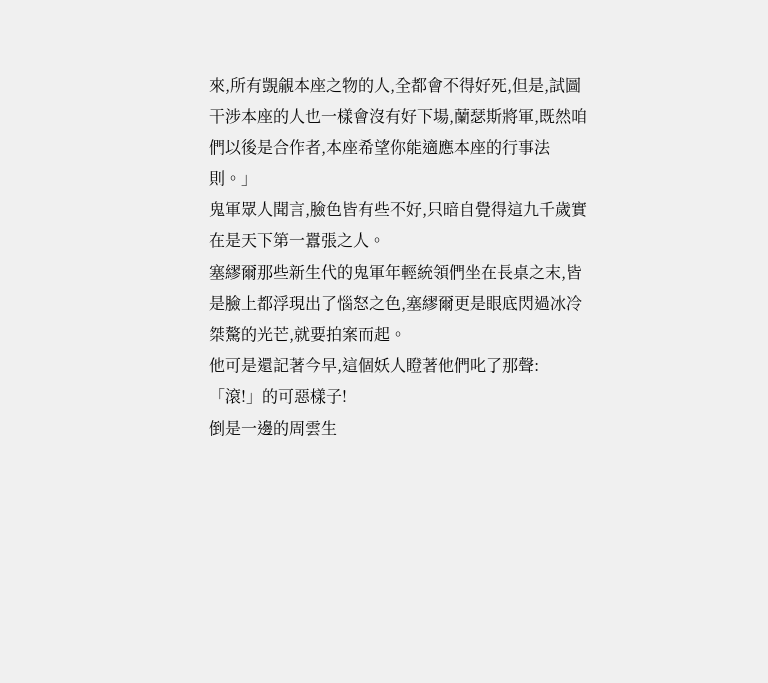來,所有覬覦本座之物的人,全都會不得好死,但是,試圖干涉本座的人也一樣會沒有好下場,蘭瑟斯將軍,既然咱們以後是合作者,本座希望你能適應本座的行事法則。」
鬼軍眾人聞言,臉色皆有些不好,只暗自覺得這九千歲實在是天下第一囂張之人。
塞繆爾那些新生代的鬼軍年輕統領們坐在長桌之末,皆是臉上都浮現出了惱怒之色,塞繆爾更是眼底閃過冰冷桀驁的光芒,就要拍案而起。
他可是還記著今早,這個妖人瞪著他們叱了那聲:「滾!」的可惡樣子!
倒是一邊的周雲生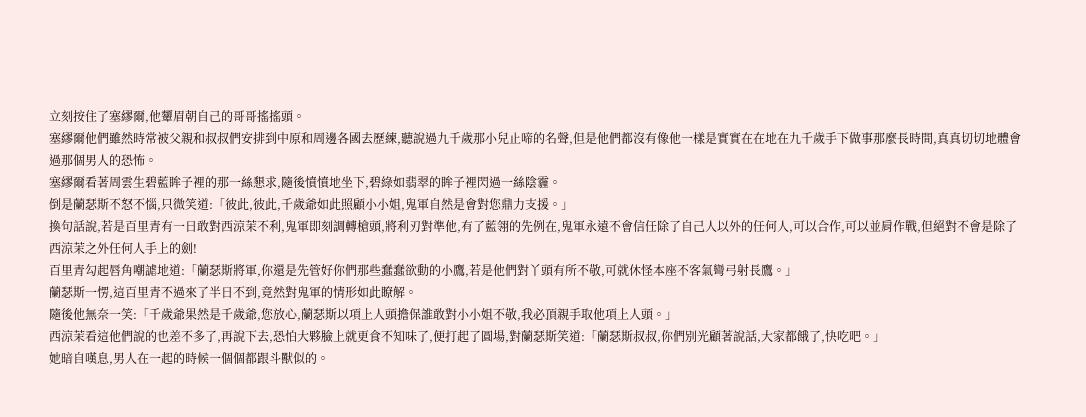立刻按住了塞繆爾,他顰眉朝自己的哥哥搖搖頭。
塞繆爾他們雖然時常被父親和叔叔們安排到中原和周邊各國去歷練,聽說過九千歲那小兒止啼的名聲,但是他們都沒有像他一樣是實實在在地在九千歲手下做事那麼長時間,真真切切地體會過那個男人的恐怖。
塞繆爾看著周雲生碧藍眸子裡的那一絲懇求,隨後憤憤地坐下,碧綠如翡翠的眸子裡閃過一絲陰霾。
倒是蘭瑟斯不怒不惱,只微笑道:「彼此,彼此,千歲爺如此照顧小小姐,鬼軍自然是會對您鼎力支援。」
換句話說,若是百里青有一日敢對西涼茉不利,鬼軍即刻調轉槍頭,將利刃對準他,有了藍翎的先例在,鬼軍永遠不會信任除了自己人以外的任何人,可以合作,可以並肩作戰,但絕對不會是除了西涼茉之外任何人手上的劍!
百里青勾起唇角嘲謔地道:「蘭瑟斯將軍,你還是先管好你們那些蠢蠢欲動的小鷹,若是他們對丫頭有所不敬,可就休怪本座不客氣彎弓射長鷹。」
蘭瑟斯一愣,這百里青不過來了半日不到,竟然對鬼軍的情形如此瞭解。
隨後他無奈一笑:「千歲爺果然是千歲爺,您放心,蘭瑟斯以項上人頭擔保誰敢對小小姐不敬,我必頂親手取他項上人頭。」
西涼茉看這他們說的也差不多了,再說下去,恐怕大夥臉上就更食不知味了,便打起了圓場,對蘭瑟斯笑道:「蘭瑟斯叔叔,你們別光顧著說話,大家都餓了,快吃吧。」
她暗自嘆息,男人在一起的時候一個個都跟斗獸似的。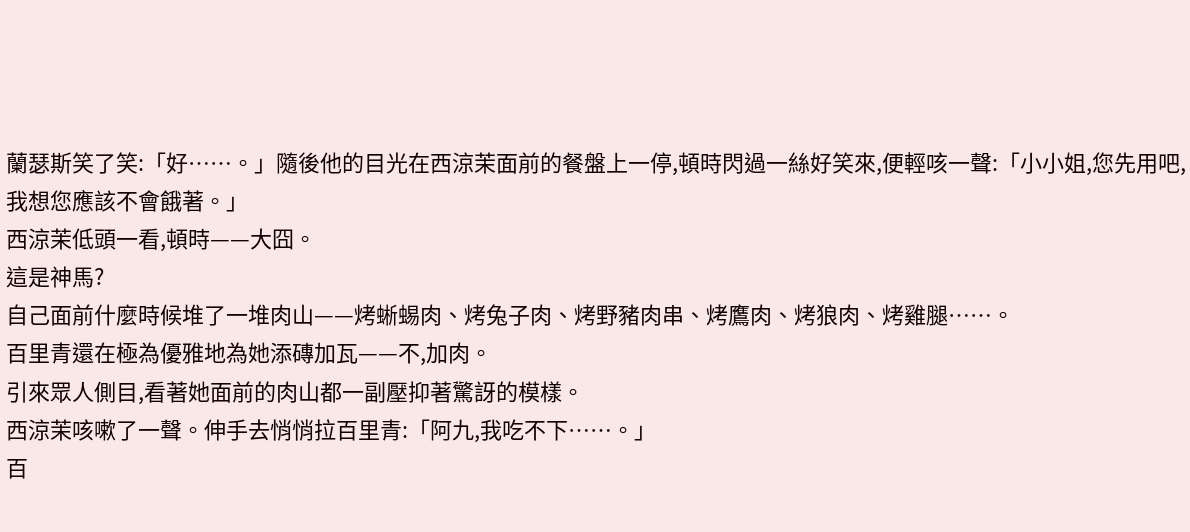蘭瑟斯笑了笑:「好……。」隨後他的目光在西涼茉面前的餐盤上一停,頓時閃過一絲好笑來,便輕咳一聲:「小小姐,您先用吧,我想您應該不會餓著。」
西涼茉低頭一看,頓時——大囧。
這是神馬?
自己面前什麼時候堆了一堆肉山——烤蜥蜴肉、烤兔子肉、烤野豬肉串、烤鷹肉、烤狼肉、烤雞腿……。
百里青還在極為優雅地為她添磚加瓦——不,加肉。
引來眾人側目,看著她面前的肉山都一副壓抑著驚訝的模樣。
西涼茉咳嗽了一聲。伸手去悄悄拉百里青:「阿九,我吃不下……。」
百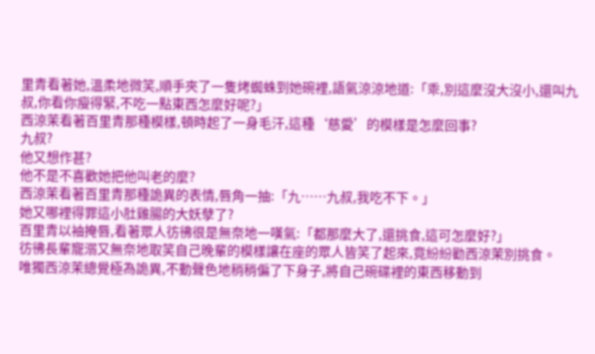里青看著她,溫柔地微笑,順手夾了一隻烤蜘蛛到她碗裡,語氣涼涼地道:「乖,別這麼沒大沒小,還叫九叔,你看你瘦得緊,不吃一點東西怎麼好呢?」
西涼茉看著百里青那種模樣,頓時起了一身毛汗,這種‘慈愛’的模樣是怎麼回事?
九叔?
他又想作甚?
他不是不喜歡她把他叫老的麼?
西涼茉看著百里青那種詭異的表情,唇角一抽:「九……九叔,我吃不下。」
她又哪裡得罪這小肚雞腸的大妖孽了?
百里青以袖掩唇,看著眾人彷彿很是無奈地一嘆氣:「都那麼大了,還挑食,這可怎麼好?」
彷彿長輩寵溺又無奈地取笑自己晚輩的模樣讓在座的眾人皆笑了起來,竟紛紛勸西涼茉別挑食。
唯獨西涼茉總覺極為詭異,不動聲色地稍稍偏了下身子,將自己碗碟裡的東西移動到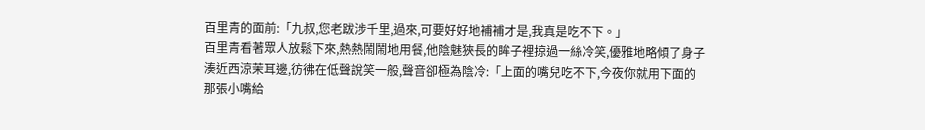百里青的面前:「九叔,您老跋涉千里,過來,可要好好地補補才是,我真是吃不下。」
百里青看著眾人放鬆下來,熱熱鬧鬧地用餐,他陰魅狹長的眸子裡掠過一絲冷笑,優雅地略傾了身子湊近西涼茉耳邊,彷彿在低聲說笑一般,聲音卻極為陰冷:「上面的嘴兒吃不下,今夜你就用下面的那張小嘴給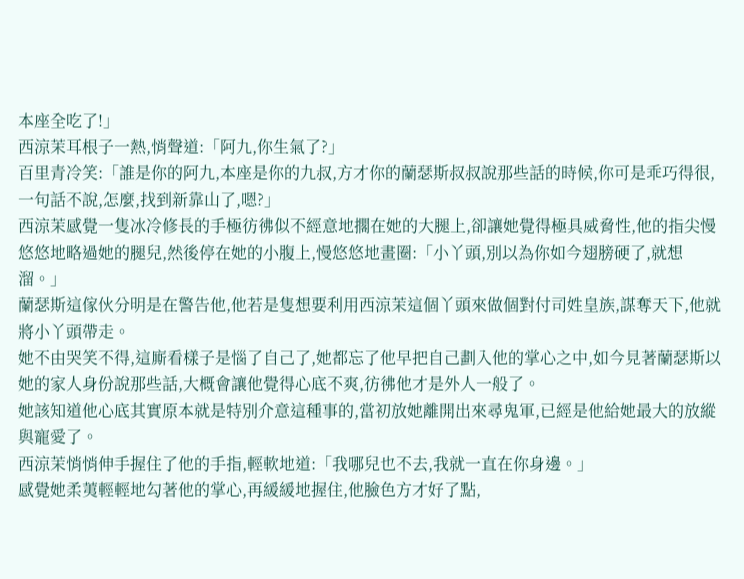本座全吃了!」
西涼茉耳根子一熱,悄聲道:「阿九,你生氣了?」
百里青冷笑:「誰是你的阿九,本座是你的九叔,方才你的蘭瑟斯叔叔說那些話的時候,你可是乖巧得很,一句話不說,怎麼,找到新靠山了,嗯?」
西涼茉感覺一隻冰冷修長的手極彷彿似不經意地擱在她的大腿上,卻讓她覺得極具威脅性,他的指尖慢悠悠地略過她的腿兒,然後停在她的小腹上,慢悠悠地畫圈:「小丫頭,別以為你如今翅膀硬了,就想溜。」
蘭瑟斯這傢伙分明是在警告他,他若是隻想要利用西涼茉這個丫頭來做個對付司姓皇族,謀奪天下,他就將小丫頭帶走。
她不由哭笑不得,這廝看樣子是惱了自己了,她都忘了他早把自己劃入他的掌心之中,如今見著蘭瑟斯以她的家人身份說那些話,大概會讓他覺得心底不爽,彷彿他才是外人一般了。
她該知道他心底其實原本就是特別介意這種事的,當初放她離開出來尋鬼軍,已經是他給她最大的放縱與寵愛了。
西涼茉悄悄伸手握住了他的手指,輕軟地道:「我哪兒也不去,我就一直在你身邊。」
感覺她柔荑輕輕地勾著他的掌心,再緩緩地握住,他臉色方才好了點,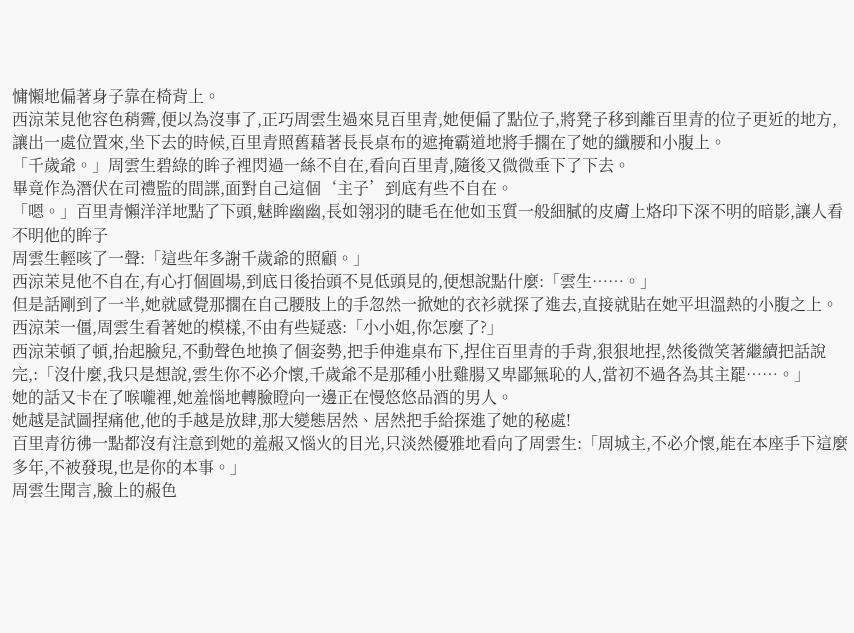慵懶地偏著身子靠在椅背上。
西涼茉見他容色稍霽,便以為沒事了,正巧周雲生過來見百里青,她便偏了點位子,將凳子移到離百里青的位子更近的地方,讓出一處位置來,坐下去的時候,百里青照舊藉著長長桌布的遮掩霸道地將手擱在了她的纖腰和小腹上。
「千歲爺。」周雲生碧綠的眸子裡閃過一絲不自在,看向百里青,隨後又微微垂下了下去。
畢竟作為潛伏在司禮監的間諜,面對自己這個‘主子’到底有些不自在。
「嗯。」百里青懶洋洋地點了下頭,魅眸幽幽,長如翎羽的睫毛在他如玉質一般細膩的皮膚上烙印下深不明的暗影,讓人看不明他的眸子
周雲生輕咳了一聲:「這些年多謝千歲爺的照顧。」
西涼茉見他不自在,有心打個圓場,到底日後抬頭不見低頭見的,便想說點什麼:「雲生……。」
但是話剛到了一半,她就感覺那擱在自己腰肢上的手忽然一掀她的衣衫就探了進去,直接就貼在她平坦溫熱的小腹之上。
西涼茉一僵,周雲生看著她的模樣,不由有些疑惑:「小小姐,你怎麼了?」
西涼茉頓了頓,抬起臉兒,不動聲色地換了個姿勢,把手伸進桌布下,捏住百里青的手背,狠狠地捏,然後微笑著繼續把話說完,:「沒什麼,我只是想說,雲生你不必介懷,千歲爺不是那種小肚雞腸又卑鄙無恥的人,當初不過各為其主罷……。」
她的話又卡在了喉嚨裡,她羞惱地轉臉瞪向一邊正在慢悠悠品酒的男人。
她越是試圖捏痛他,他的手越是放肆,那大變態居然、居然把手給探進了她的秘處!
百里青彷彿一點都沒有注意到她的羞赧又惱火的目光,只淡然優雅地看向了周雲生:「周城主,不必介懷,能在本座手下這麼多年,不被發現,也是你的本事。」
周雲生聞言,臉上的赧色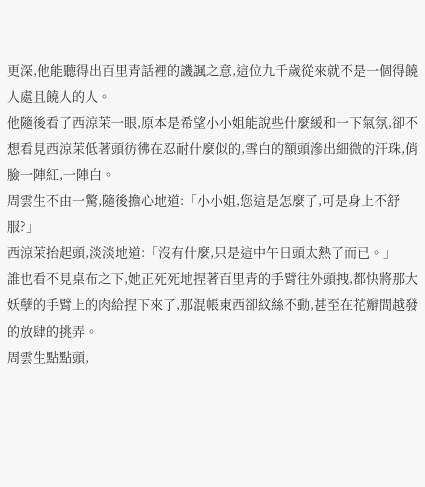更深,他能聽得出百里青話裡的譏諷之意,這位九千歲從來就不是一個得饒人處且饒人的人。
他隨後看了西涼茉一眼,原本是希望小小姐能說些什麼緩和一下氣氛,卻不想看見西涼茉低著頭彷彿在忍耐什麼似的,雪白的額頭滲出細微的汗珠,俏臉一陣紅,一陣白。
周雲生不由一驚,隨後擔心地道:「小小姐,您這是怎麼了,可是身上不舒服?」
西涼茉抬起頭,淡淡地道:「沒有什麼,只是這中午日頭太熱了而已。」
誰也看不見桌布之下,她正死死地捏著百里青的手臂往外頭拽,都快將那大妖孽的手臂上的肉給捏下來了,那混帳東西卻紋絲不動,甚至在花瓣間越發的放肆的挑弄。
周雲生點點頭,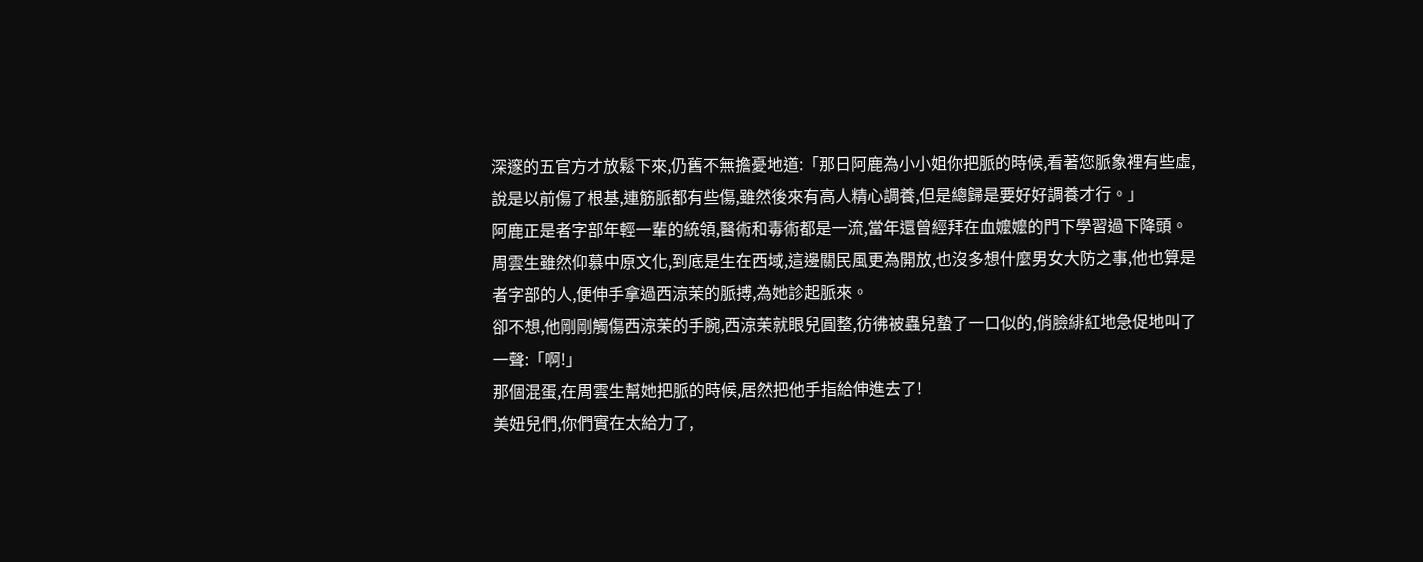深邃的五官方才放鬆下來,仍舊不無擔憂地道:「那日阿鹿為小小姐你把脈的時候,看著您脈象裡有些虛,說是以前傷了根基,連筋脈都有些傷,雖然後來有高人精心調養,但是總歸是要好好調養才行。」
阿鹿正是者字部年輕一輩的統領,醫術和毒術都是一流,當年還曾經拜在血嬤嬤的門下學習過下降頭。
周雲生雖然仰慕中原文化,到底是生在西域,這邊關民風更為開放,也沒多想什麼男女大防之事,他也算是者字部的人,便伸手拿過西涼茉的脈搏,為她診起脈來。
卻不想,他剛剛觸傷西涼茉的手腕,西涼茉就眼兒圓整,彷彿被蟲兒蟄了一口似的,俏臉緋紅地急促地叫了一聲:「啊!」
那個混蛋,在周雲生幫她把脈的時候,居然把他手指給伸進去了!
美妞兒們,你們實在太給力了,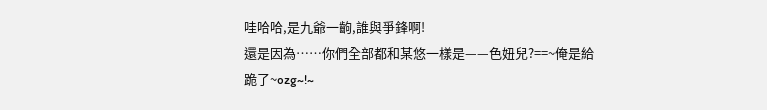哇哈哈,是九爺一齣,誰與爭鋒啊!
還是因為……你們全部都和某悠一樣是——色妞兒?==~俺是給跪了~ozg~!~